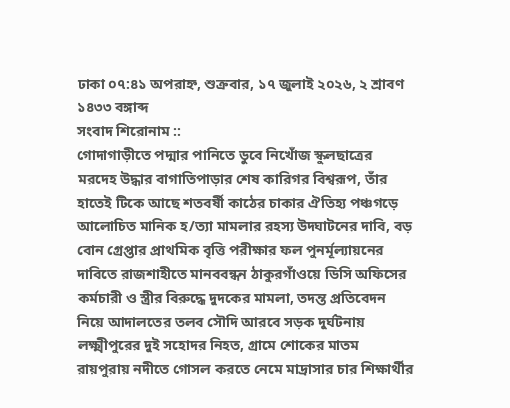ঢাকা ০৭:৪১ অপরাহ্ন, শুক্রবার, ১৭ জুলাই ২০২৬, ২ শ্রাবণ ১৪৩৩ বঙ্গাব্দ
সংবাদ শিরোনাম ::
গোদাগাড়ীতে পদ্মার পানিতে ডুবে নিখোঁজ স্কুলছাত্রের মরদেহ উদ্ধার বাগাতিপাড়ার শেষ কারিগর বিশ্বরূপ, তাঁর হাতেই টিকে আছে শতবর্ষী কাঠের চাকার ঐতিহ্য পঞ্চগড়ে আলোচিত মানিক হ/ত্যা মামলার রহস্য উদ্ঘাটনের দাবি, বড় বোন গ্রেপ্তার প্রাথমিক বৃত্তি পরীক্ষার ফল পুনর্মূল্যায়নের দাবিতে রাজশাহীতে মানববন্ধন ঠাকুরগাঁওয়ে ডিসি অফিসের কর্মচারী ও স্ত্রীর বিরুদ্ধে দুদকের মামলা, তদন্ত প্রতিবেদন নিয়ে আদালতের তলব সৌদি আরবে সড়ক দুর্ঘটনায় লক্ষ্মীপুরের দুই সহোদর নিহত, গ্রামে শোকের মাতম রায়পুরায় নদীতে গোসল করতে নেমে মাদ্রাসার চার শিক্ষার্থীর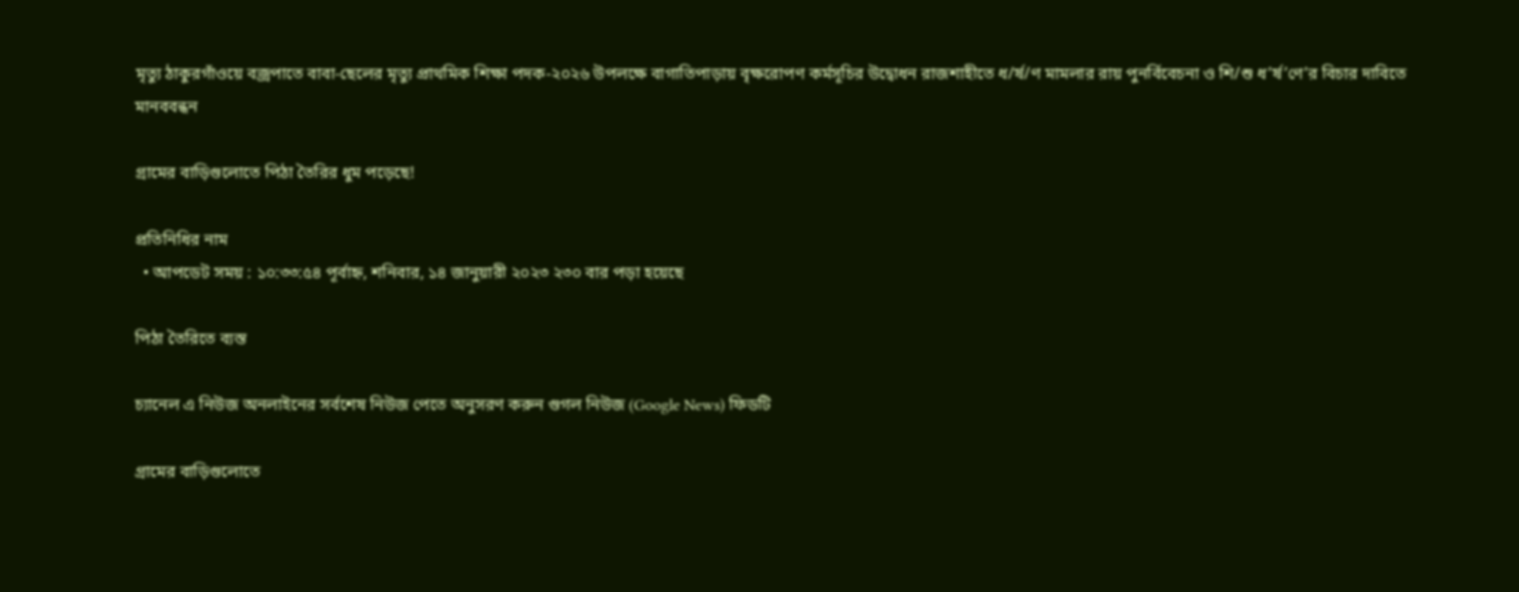মৃত্যু ঠাকুরগাঁওয়ে বজ্রপাতে বাবা-ছেলের মৃত্যু প্রাথমিক শিক্ষা পদক-২০২৬ উপলক্ষে বাগাতিপাড়ায় বৃক্ষরোপণ কর্মসূচির উদ্বোধন রাজশাহীতে ধ/র্ষ/ণ মামলার রায় পুনর্বিবেচনা ও শি/শু ধ’র্ষ’ণে’র বিচার দাবিতে মানববন্ধন

গ্রামের বাড়িগুলোতে পিঠা তৈরির ধুম পড়েছে!

প্রতিনিধির নাম
  • আপডেট সময় : ১০:৩৩:৫৪ পূর্বাহ্ন, শনিবার, ১৪ জানুয়ারী ২০২৩ ২৩০ বার পড়া হয়েছে

পিঠা তৈরিতে ব্যস্ত

চ্যানেল এ নিউজ অনলাইনের সর্বশেষ নিউজ পেতে অনুসরণ করুন গুগল নিউজ (Google News) ফিডটি

গ্রামের বাড়িগুলোতে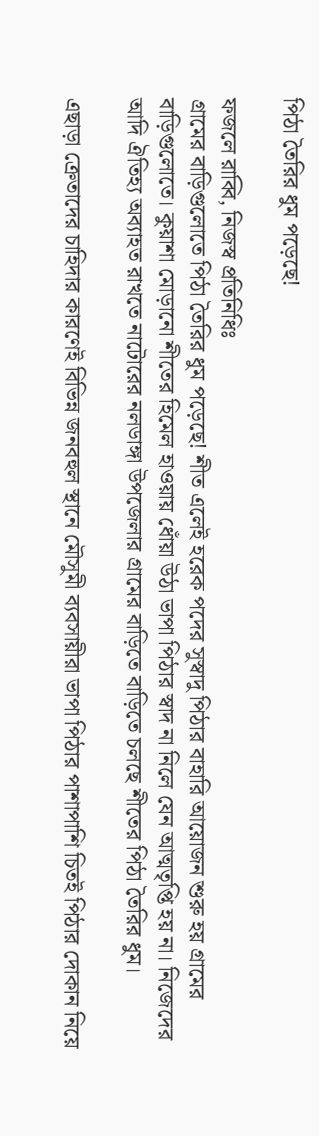পিঠা তৈরির ধুম পড়েছে!

ফজলে রাব্বি, নিজস্ব প্রতিনিধিঃ
গ্রামের বাড়িগুলোতে পিঠা তৈরির ধুম পড়েছে! শীত এলেই হরেক পদের সুস্বাদু পিঠার বাহারি আয়োজন শুরু হয় গ্রামের বাড়িগুলোতে। কুয়াশা মোড়ানো শীতের হিমেল হাওয়ায় ধোঁয়া উঠা ভাপা পিঠার স্বাদ না নিলে যেন আত্মতৃপ্তি হয় না। নিজেদের আদি ঐতিহ্য অব্যাহত রাখতে নাটোরের নলডাঙ্গা উপজেলার গ্রামের বাড়িতে বাড়িতে চলছে শীতের পিঠা তৈরির ধুম।

এছাড়া ক্রেতাদের চাহিদার কারণেই বিভিন্ন জনবহুল স্থানে মৌসুমী ব্যবসায়ীরা ভাপা পিঠার পাশাপাশি চিতই পিঠার দোকান নিয়ে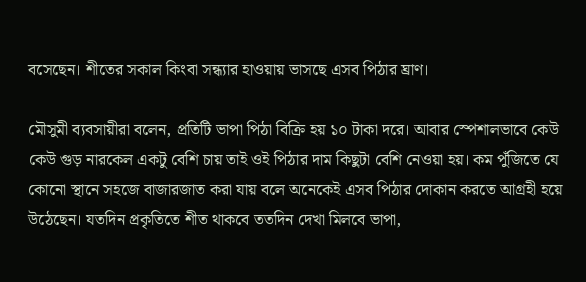বসেছেন। শীতের সকাল কিংবা সন্ধ্যার হাওয়ায় ভাসছে এসব পিঠার ঘ্রাণ।

মৌসুমী ব্যবসায়ীরা বলেন, প্রতিটি ভাপা পিঠা বিক্রি হয় ১০ টাকা দরে। আবার স্পেশালভাবে কেউ কেউ গুড় নারকেল একটু বেশি চায় তাই ওই পিঠার দাম কিছুটা বেশি নেওয়া হয়। কম পুঁজিতে যে কোনো স্থানে সহজে বাজারজাত করা যায় বলে অনেকেই এসব পিঠার দোকান করতে আগ্রহী হয়ে উঠেছেন। যতদিন প্রকৃতিতে শীত থাকবে ততদিন দেখা মিলবে ভাপা,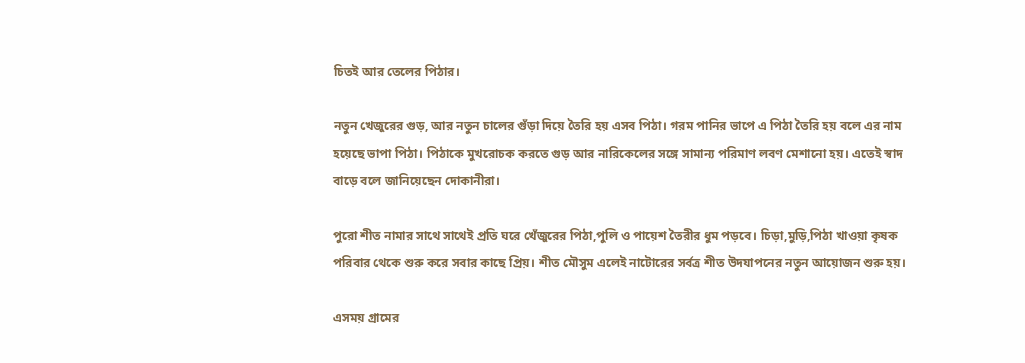চিতই আর তেলের পিঠার।

নতুন খেজুরের গুড়, আর নতুন চালের গুঁড়া দিয়ে তৈরি হয় এসব পিঠা। গরম পানির ভাপে এ পিঠা তৈরি হয় বলে এর নাম হয়েছে ভাপা পিঠা। পিঠাকে মুখরোচক করতে গুড় আর নারিকেলের সঙ্গে সামান্য পরিমাণ লবণ মেশানো হয়। এতেই স্বাদ বাড়ে বলে জানিয়েছেন দোকানীরা।

পুরো শীত নামার সাথে সাথেই প্রতি ঘরে খেঁজুরের পিঠা,পুলি ও পায়েশ তৈরীর ধুম পড়বে। চিড়া,মুড়ি,পিঠা খাওয়া কৃষক পরিবার থেকে শুরু করে সবার কাছে প্রিয়। শীত মৌসুম এলেই নাটোরের সর্বত্র শীত উদযাপনের নতুন আয়োজন শুরু হয়।

এসময় গ্রামের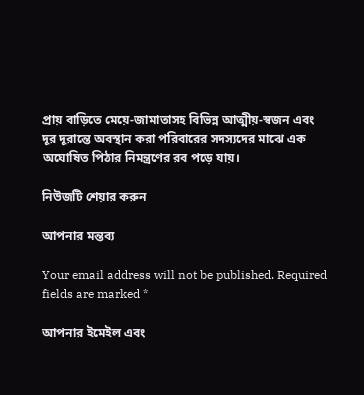প্রায় বাড়িতে মেয়ে-জামাতাসহ বিভিন্ন আত্মীয়-স্বজন এবং দূর দূরান্তে অবস্থান করা পরিবারের সদস্যদের মাঝে এক অঘোষিত পিঠার নিমন্ত্রণের রব পড়ে যায়।

নিউজটি শেয়ার করুন

আপনার মন্তব্য

Your email address will not be published. Required fields are marked *

আপনার ইমেইল এবং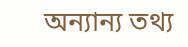অন্যান্য তথ্য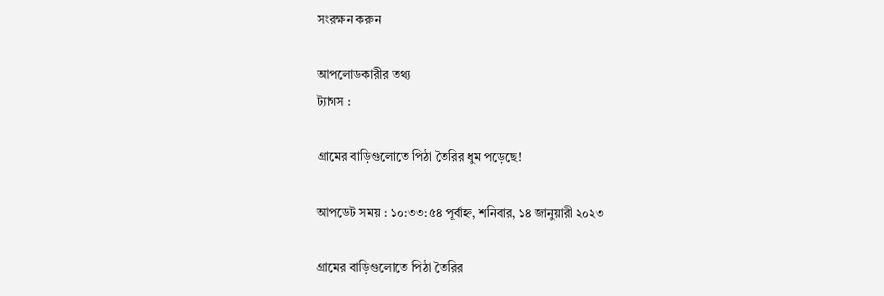সংরক্ষন করুন

আপলোডকারীর তথ্য
ট্যাগস :

গ্রামের বাড়িগুলোতে পিঠা তৈরির ধুম পড়েছে!

আপডেট সময় : ১০:৩৩:৫৪ পূর্বাহ্ন, শনিবার, ১৪ জানুয়ারী ২০২৩

গ্রামের বাড়িগুলোতে পিঠা তৈরির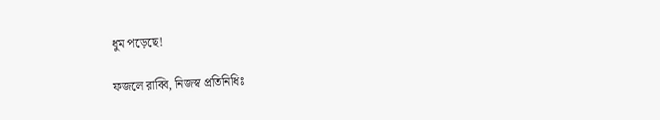ধুম পড়েছে!

ফজলে রাব্বি, নিজস্ব প্রতিনিধিঃ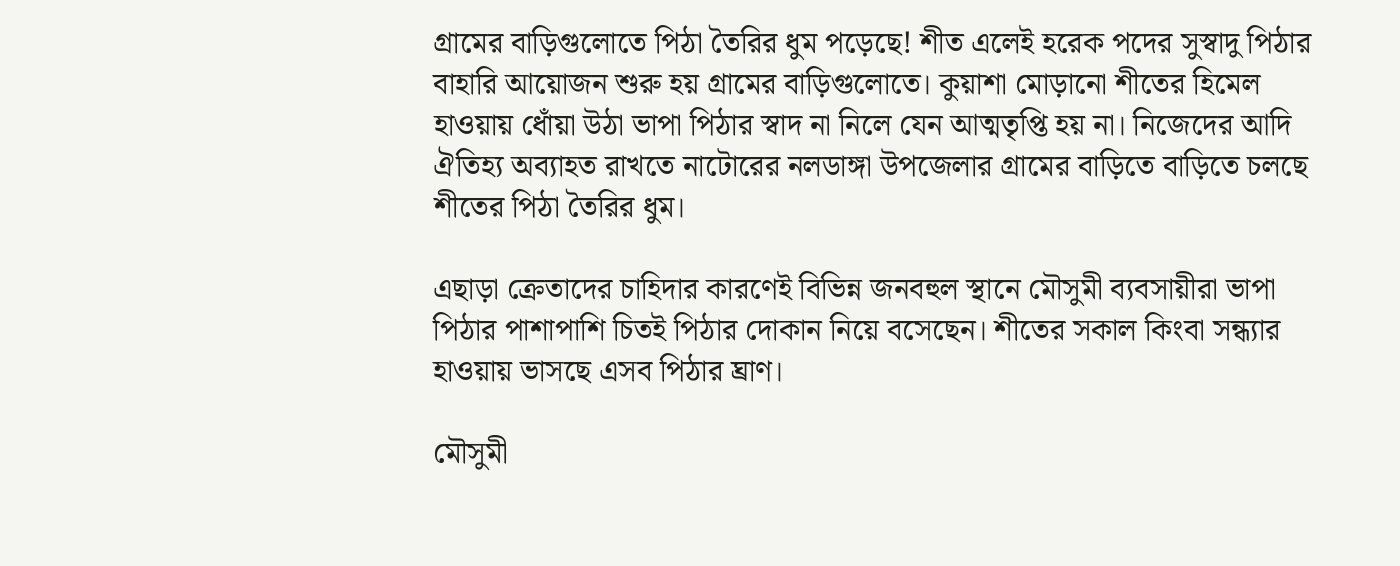গ্রামের বাড়িগুলোতে পিঠা তৈরির ধুম পড়েছে! শীত এলেই হরেক পদের সুস্বাদু পিঠার বাহারি আয়োজন শুরু হয় গ্রামের বাড়িগুলোতে। কুয়াশা মোড়ানো শীতের হিমেল হাওয়ায় ধোঁয়া উঠা ভাপা পিঠার স্বাদ না নিলে যেন আত্মতৃপ্তি হয় না। নিজেদের আদি ঐতিহ্য অব্যাহত রাখতে নাটোরের নলডাঙ্গা উপজেলার গ্রামের বাড়িতে বাড়িতে চলছে শীতের পিঠা তৈরির ধুম।

এছাড়া ক্রেতাদের চাহিদার কারণেই বিভিন্ন জনবহুল স্থানে মৌসুমী ব্যবসায়ীরা ভাপা পিঠার পাশাপাশি চিতই পিঠার দোকান নিয়ে বসেছেন। শীতের সকাল কিংবা সন্ধ্যার হাওয়ায় ভাসছে এসব পিঠার ঘ্রাণ।

মৌসুমী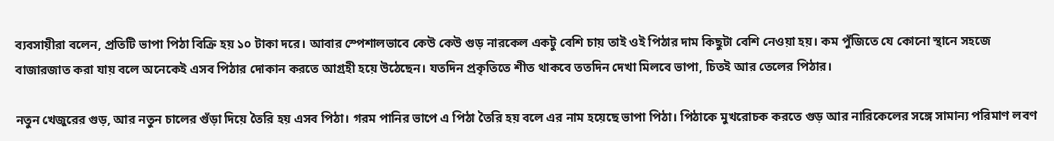ব্যবসায়ীরা বলেন, প্রতিটি ভাপা পিঠা বিক্রি হয় ১০ টাকা দরে। আবার স্পেশালভাবে কেউ কেউ গুড় নারকেল একটু বেশি চায় তাই ওই পিঠার দাম কিছুটা বেশি নেওয়া হয়। কম পুঁজিতে যে কোনো স্থানে সহজে বাজারজাত করা যায় বলে অনেকেই এসব পিঠার দোকান করতে আগ্রহী হয়ে উঠেছেন। যতদিন প্রকৃতিতে শীত থাকবে ততদিন দেখা মিলবে ভাপা, চিতই আর তেলের পিঠার।

নতুন খেজুরের গুড়, আর নতুন চালের গুঁড়া দিয়ে তৈরি হয় এসব পিঠা। গরম পানির ভাপে এ পিঠা তৈরি হয় বলে এর নাম হয়েছে ভাপা পিঠা। পিঠাকে মুখরোচক করতে গুড় আর নারিকেলের সঙ্গে সামান্য পরিমাণ লবণ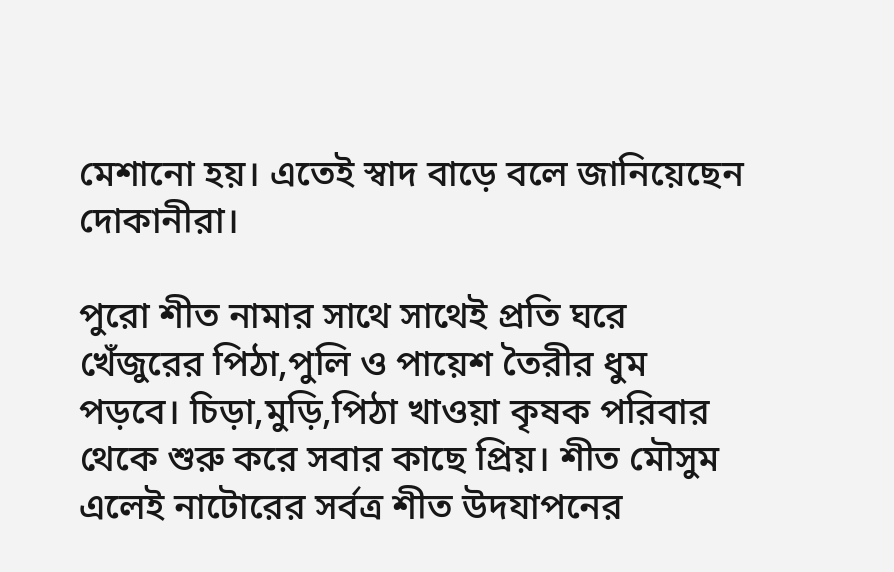মেশানো হয়। এতেই স্বাদ বাড়ে বলে জানিয়েছেন দোকানীরা।

পুরো শীত নামার সাথে সাথেই প্রতি ঘরে খেঁজুরের পিঠা,পুলি ও পায়েশ তৈরীর ধুম পড়বে। চিড়া,মুড়ি,পিঠা খাওয়া কৃষক পরিবার থেকে শুরু করে সবার কাছে প্রিয়। শীত মৌসুম এলেই নাটোরের সর্বত্র শীত উদযাপনের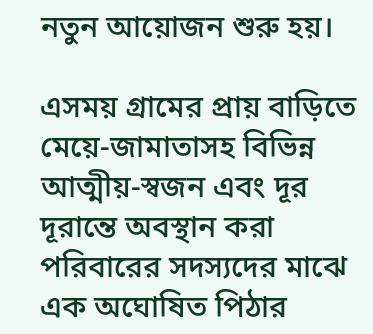নতুন আয়োজন শুরু হয়।

এসময় গ্রামের প্রায় বাড়িতে মেয়ে-জামাতাসহ বিভিন্ন আত্মীয়-স্বজন এবং দূর দূরান্তে অবস্থান করা পরিবারের সদস্যদের মাঝে এক অঘোষিত পিঠার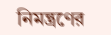নিমন্ত্রণের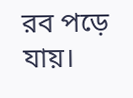রব পড়ে যায়।